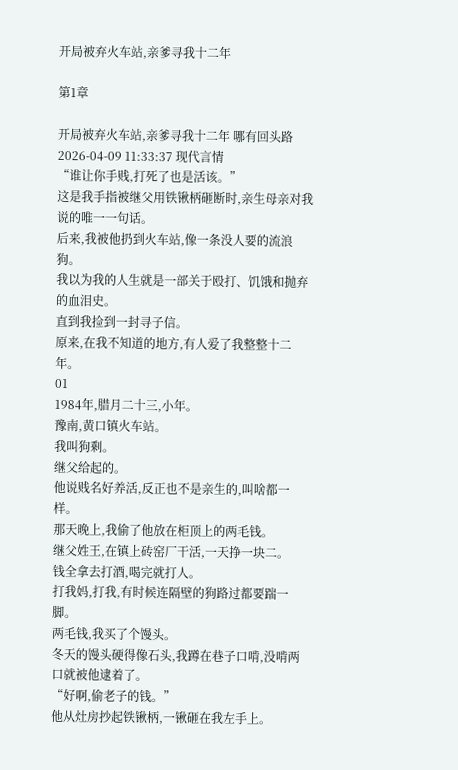开局被弃火车站,亲爹寻我十二年

第1章

开局被弃火车站,亲爹寻我十二年 哪有回头路 2026-04-09 11:33:37 现代言情
“谁让你手贱,打死了也是活该。”
这是我手指被继父用铁锹柄砸断时,亲生母亲对我说的唯一一句话。
后来,我被他扔到火车站,像一条没人要的流浪狗。
我以为我的人生就是一部关于殴打、饥饿和抛弃的血泪史。
直到我捡到一封寻子信。
原来,在我不知道的地方,有人爱了我整整十二年。
01
1984年,腊月二十三,小年。
豫南,黄口镇火车站。
我叫狗剩。
继父给起的。
他说贱名好养活,反正也不是亲生的,叫啥都一样。
那天晚上,我偷了他放在柜顶上的两毛钱。
继父姓王,在镇上砖窑厂干活,一天挣一块二。
钱全拿去打酒,喝完就打人。
打我妈,打我,有时候连隔壁的狗路过都要踹一脚。
两毛钱,我买了个馒头。
冬天的馒头硬得像石头,我蹲在巷子口啃,没啃两口就被他逮着了。
“好啊,偷老子的钱。”
他从灶房抄起铁锹柄,一锹砸在我左手上。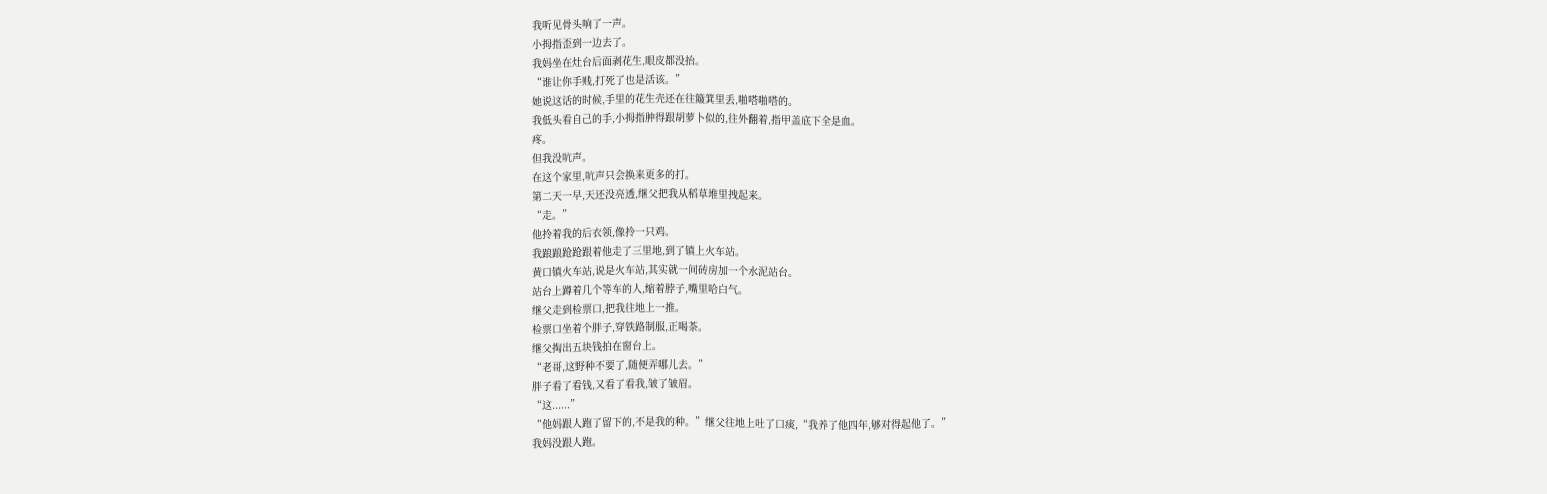我听见骨头响了一声。
小拇指歪到一边去了。
我妈坐在灶台后面剥花生,眼皮都没抬。
“谁让你手贱,打死了也是活该。”
她说这话的时候,手里的花生壳还在往簸箕里丢,啪嗒啪嗒的。
我低头看自己的手,小拇指肿得跟胡萝卜似的,往外翻着,指甲盖底下全是血。
疼。
但我没吭声。
在这个家里,吭声只会换来更多的打。
第二天一早,天还没亮透,继父把我从稻草堆里拽起来。
“走。”
他拎着我的后衣领,像拎一只鸡。
我踉踉跄跄跟着他走了三里地,到了镇上火车站。
黄口镇火车站,说是火车站,其实就一间砖房加一个水泥站台。
站台上蹲着几个等车的人,缩着脖子,嘴里哈白气。
继父走到检票口,把我往地上一推。
检票口坐着个胖子,穿铁路制服,正喝茶。
继父掏出五块钱拍在窗台上。
“老哥,这野种不要了,随便弄哪儿去。”
胖子看了看钱,又看了看我,皱了皱眉。
“这......”
“他妈跟人跑了留下的,不是我的种。”继父往地上吐了口痰,“我养了他四年,够对得起他了。”
我妈没跟人跑。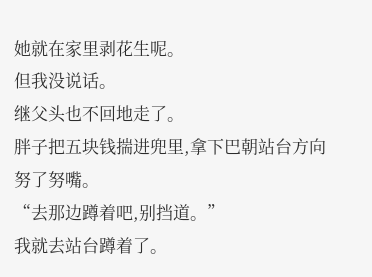她就在家里剥花生呢。
但我没说话。
继父头也不回地走了。
胖子把五块钱揣进兜里,拿下巴朝站台方向努了努嘴。
“去那边蹲着吧,别挡道。”
我就去站台蹲着了。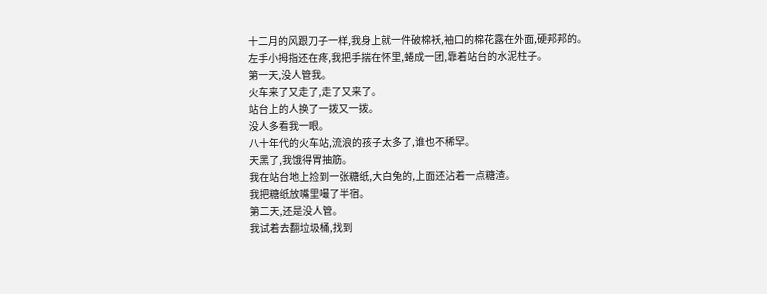十二月的风跟刀子一样,我身上就一件破棉袄,袖口的棉花露在外面,硬邦邦的。
左手小拇指还在疼,我把手揣在怀里,蜷成一团,靠着站台的水泥柱子。
第一天,没人管我。
火车来了又走了,走了又来了。
站台上的人换了一拨又一拨。
没人多看我一眼。
八十年代的火车站,流浪的孩子太多了,谁也不稀罕。
天黑了,我饿得胃抽筋。
我在站台地上捡到一张糖纸,大白兔的,上面还沾着一点糖渣。
我把糖纸放嘴里嘬了半宿。
第二天,还是没人管。
我试着去翻垃圾桶,找到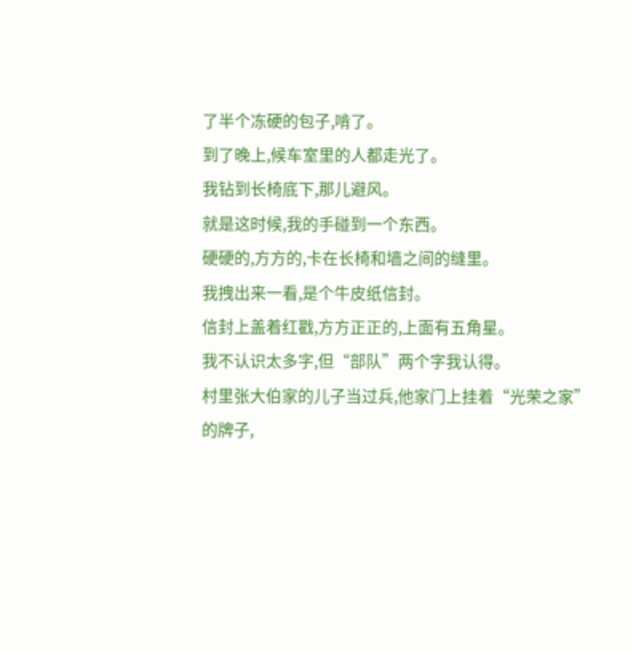了半个冻硬的包子,啃了。
到了晚上,候车室里的人都走光了。
我钻到长椅底下,那儿避风。
就是这时候,我的手碰到一个东西。
硬硬的,方方的,卡在长椅和墙之间的缝里。
我拽出来一看,是个牛皮纸信封。
信封上盖着红戳,方方正正的,上面有五角星。
我不认识太多字,但“部队”两个字我认得。
村里张大伯家的儿子当过兵,他家门上挂着“光荣之家”的牌子,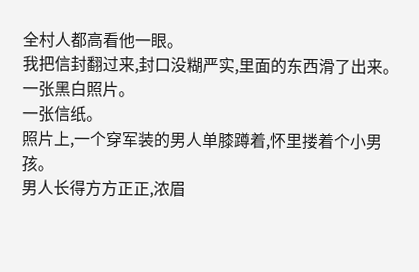全村人都高看他一眼。
我把信封翻过来,封口没糊严实,里面的东西滑了出来。
一张黑白照片。
一张信纸。
照片上,一个穿军装的男人单膝蹲着,怀里搂着个小男孩。
男人长得方方正正,浓眉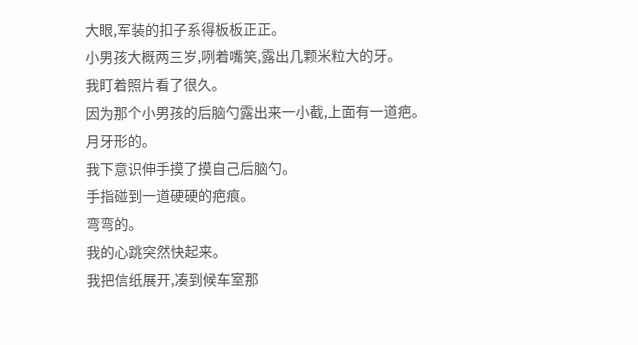大眼,军装的扣子系得板板正正。
小男孩大概两三岁,咧着嘴笑,露出几颗米粒大的牙。
我盯着照片看了很久。
因为那个小男孩的后脑勺露出来一小截,上面有一道疤。
月牙形的。
我下意识伸手摸了摸自己后脑勺。
手指碰到一道硬硬的疤痕。
弯弯的。
我的心跳突然快起来。
我把信纸展开,凑到候车室那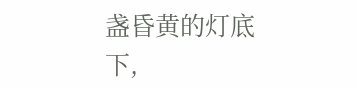盏昏黄的灯底下,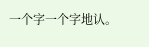一个字一个字地认。